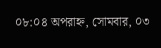০৮:০৪ অপরাহ্ন, সোমবার, ০৩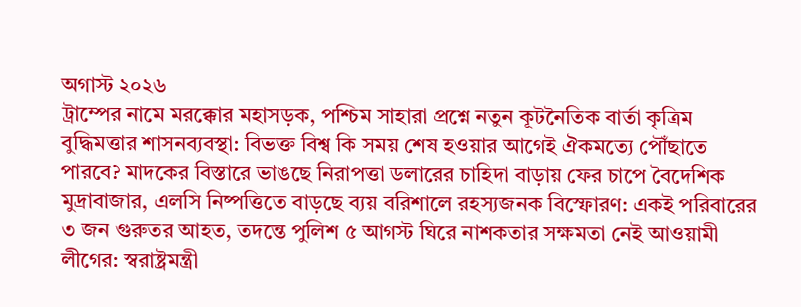অগাস্ট ২০২৬
ট্রাম্পের নামে মরক্কোর মহাসড়ক, পশ্চিম সাহারা প্রশ্নে নতুন কূটনৈতিক বার্তা কৃত্রিম বুদ্ধিমত্তার শাসনব্যবস্থা: বিভক্ত বিশ্ব কি সময় শেষ হওয়ার আগেই ঐকমত্যে পৌঁছাতে পারবে? মাদকের বিস্তারে ভাঙছে নিরাপত্তা ডলারের চাহিদা বাড়ায় ফের চাপে বৈদেশিক মুদ্রাবাজার, এলসি নিষ্পত্তিতে বাড়ছে ব্যয় বরিশালে রহস্যজনক বিস্ফোরণ: একই পরিবারের ৩ জন গুরুতর আহত, তদন্তে পুলিশ ৫ আগস্ট ঘিরে নাশকতার সক্ষমতা নেই আওয়ামী লীগের: স্বরাষ্ট্রমন্ত্রী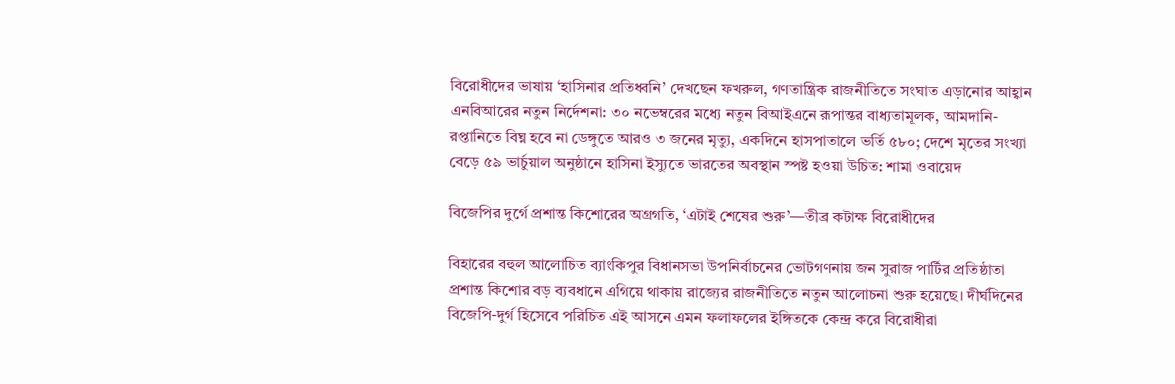বিরোধীদের ভাষায় ‘হাসিনার প্রতিধ্বনি’ দেখছেন ফখরুল, গণতান্ত্রিক রাজনীতিতে সংঘাত এড়ানোর আহ্বান এনবিআরের নতুন নির্দেশনা: ৩০ নভেম্বরের মধ্যে নতুন বিআইএনে রূপান্তর বাধ্যতামূলক, আমদানি-রপ্তানিতে বিঘ্ন হবে না ডেঙ্গুতে আরও ৩ জনের মৃত্যু, একদিনে হাসপাতালে ভর্তি ৫৮০; দেশে মৃতের সংখ্যা বেড়ে ৫৯ ভার্চুয়াল অনুষ্ঠানে হাসিনা ইস্যুতে ভারতের অবস্থান স্পষ্ট হওয়া উচিত: শামা ওবায়েদ

বিজেপির দুর্গে প্রশান্ত কিশোরের অগ্রগতি, ‘এটাই শেষের শুরু’—তীব্র কটাক্ষ বিরোধীদের

বিহারের বহুল আলোচিত ব্যাংকিপুর বিধানসভা উপনির্বাচনের ভোটগণনায় জন সুরাজ পার্টির প্রতিষ্ঠাতা প্রশান্ত কিশোর বড় ব্যবধানে এগিয়ে থাকায় রাজ্যের রাজনীতিতে নতুন আলোচনা শুরু হয়েছে। দীর্ঘদিনের বিজেপি-দুর্গ হিসেবে পরিচিত এই আসনে এমন ফলাফলের ইঙ্গিতকে কেন্দ্র করে বিরোধীরা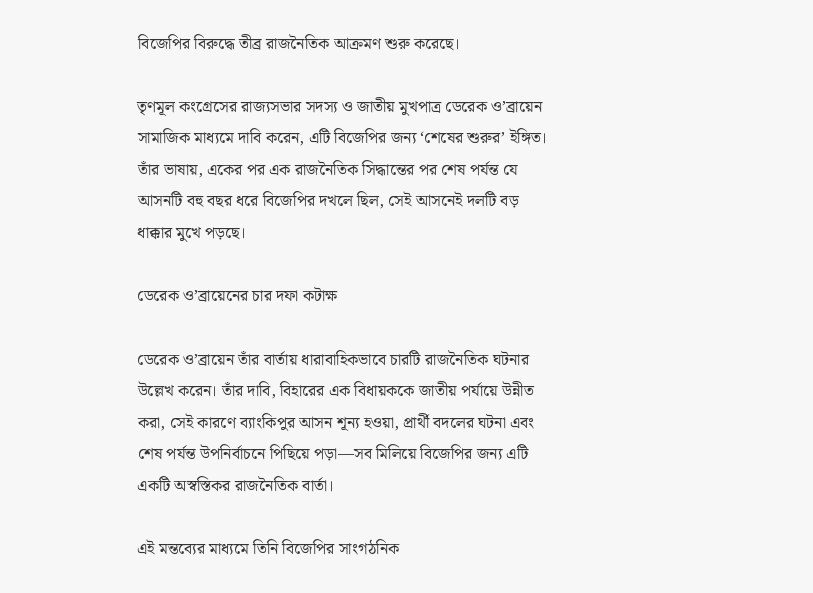বিজেপির বিরুদ্ধে তীব্র রাজনৈতিক আক্রমণ শুরু করেছে।

তৃণমূল কংগ্রেসের রাজ্যসভার সদস্য ও জাতীয় মুখপাত্র ডেরেক ও’ব্রায়েন সামাজিক মাধ্যমে দাবি করেন, এটি বিজেপির জন্য ‘শেষের শুরুর’ ইঙ্গিত। তাঁর ভাষায়, একের পর এক রাজনৈতিক সিদ্ধান্তের পর শেষ পর্যন্ত যে আসনটি বহু বছর ধরে বিজেপির দখলে ছিল, সেই আসনেই দলটি বড় ধাক্কার মুখে পড়ছে।

ডেরেক ও’ব্রায়েনের চার দফা কটাক্ষ

ডেরেক ও’ব্রায়েন তাঁর বার্তায় ধারাবাহিকভাবে চারটি রাজনৈতিক ঘটনার উল্লেখ করেন। তাঁর দাবি, বিহারের এক বিধায়ককে জাতীয় পর্যায়ে উন্নীত করা, সেই কারণে ব্যাংকিপুর আসন শূন্য হওয়া, প্রার্থী বদলের ঘটনা এবং শেষ পর্যন্ত উপনির্বাচনে পিছিয়ে পড়া—সব মিলিয়ে বিজেপির জন্য এটি একটি অস্বস্তিকর রাজনৈতিক বার্তা।

এই মন্তব্যের মাধ্যমে তিনি বিজেপির সাংগঠনিক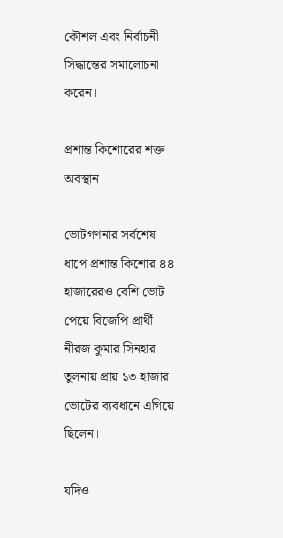কৌশল এবং নির্বাচনী সিদ্ধান্তের সমালোচনা করেন।

প্রশান্ত কিশোরের শক্ত অবস্থান

ভোটগণনার সর্বশেষ ধাপে প্রশান্ত কিশোর ৪৪ হাজারেরও বেশি ভোট পেয়ে বিজেপি প্রার্থী নীরজ কুমার সিনহার তুলনায় প্রায় ১৩ হাজার ভোটের ব্যবধানে এগিয়ে ছিলেন।

যদিও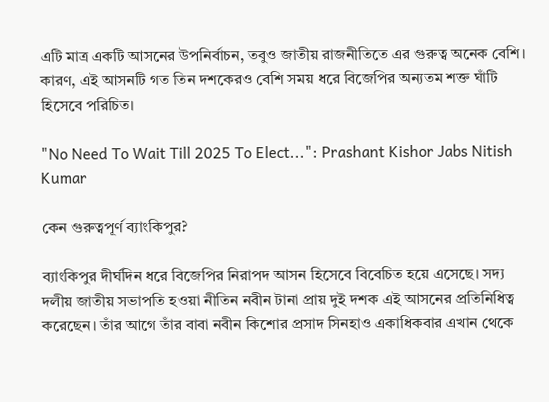এটি মাত্র একটি আসনের উপনির্বাচন, তবুও জাতীয় রাজনীতিতে এর গুরুত্ব অনেক বেশি। কারণ, এই আসনটি গত তিন দশকেরও বেশি সময় ধরে বিজেপির অন্যতম শক্ত ঘাঁটি হিসেবে পরিচিত।

"No Need To Wait Till 2025 To Elect...": Prashant Kishor Jabs Nitish Kumar

কেন গুরুত্বপূর্ণ ব্যাংকিপুর?

ব্যাংকিপুর দীর্ঘদিন ধরে বিজেপির নিরাপদ আসন হিসেবে বিবেচিত হয়ে এসেছে। সদ্য দলীয় জাতীয় সভাপতি হওয়া নীতিন নবীন টানা প্রায় দুই দশক এই আসনের প্রতিনিধিত্ব করেছেন। তাঁর আগে তাঁর বাবা নবীন কিশোর প্রসাদ সিনহাও একাধিকবার এখান থেকে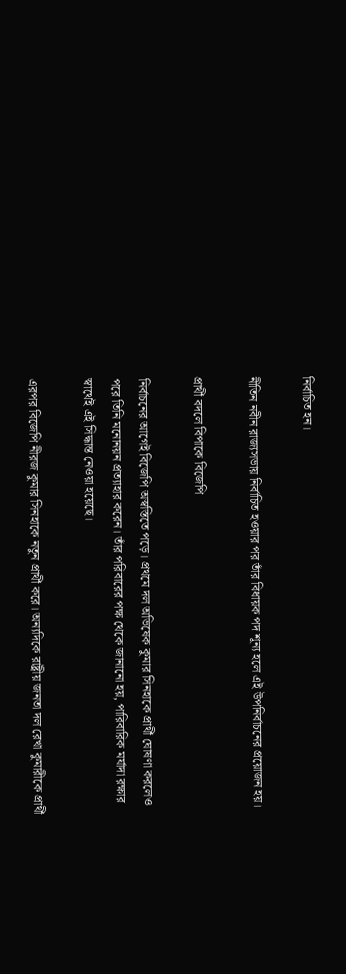নির্বাচিত হন।

নীতিন নবীন রাজ্যসভায় নির্বাচিত হওয়ার পর তাঁর বিধায়ক পদ শূন্য হলে এই উপনির্বাচনের প্রয়োজন হয়।

প্রার্থী বদলে বিপাকে বিজেপি

নির্বাচনের আগেই বিজেপি অস্বস্তিতে পড়ে। প্রথমে দল অভিষেক কুমার সিনহাকে প্রার্থী ঘোষণা করলেও পরে তিনি মনোনয়ন প্রত্যাহার করেন। তাঁর পরিবারের পক্ষ থেকে জানানো হয়, পারিবারিক মর্যাদা রক্ষার স্বার্থেই এই সিদ্ধান্ত নেওয়া হয়েছে।

এরপর বিজেপি নীরজ কুমার সিনহাকে নতুন প্রার্থী করে। অন্যদিকে রাষ্ট্রীয় জনতা দল রেখা কুমারীকে প্রার্থী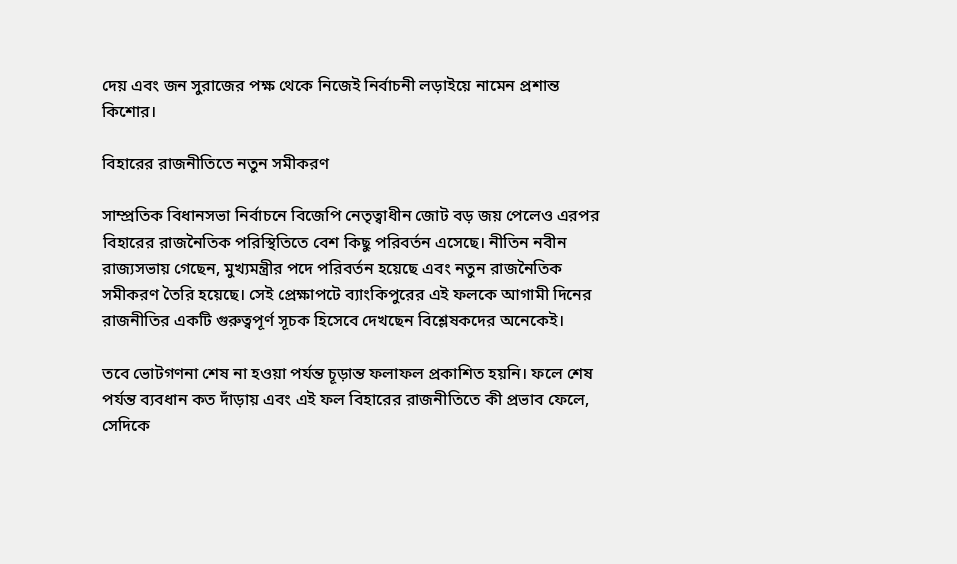দেয় এবং জন সুরাজের পক্ষ থেকে নিজেই নির্বাচনী লড়াইয়ে নামেন প্রশান্ত কিশোর।

বিহারের রাজনীতিতে নতুন সমীকরণ

সাম্প্রতিক বিধানসভা নির্বাচনে বিজেপি নেতৃত্বাধীন জোট বড় জয় পেলেও এরপর বিহারের রাজনৈতিক পরিস্থিতিতে বেশ কিছু পরিবর্তন এসেছে। নীতিন নবীন রাজ্যসভায় গেছেন, মুখ্যমন্ত্রীর পদে পরিবর্তন হয়েছে এবং নতুন রাজনৈতিক সমীকরণ তৈরি হয়েছে। সেই প্রেক্ষাপটে ব্যাংকিপুরের এই ফলকে আগামী দিনের রাজনীতির একটি গুরুত্বপূর্ণ সূচক হিসেবে দেখছেন বিশ্লেষকদের অনেকেই।

তবে ভোটগণনা শেষ না হওয়া পর্যন্ত চূড়ান্ত ফলাফল প্রকাশিত হয়নি। ফলে শেষ পর্যন্ত ব্যবধান কত দাঁড়ায় এবং এই ফল বিহারের রাজনীতিতে কী প্রভাব ফেলে, সেদিকে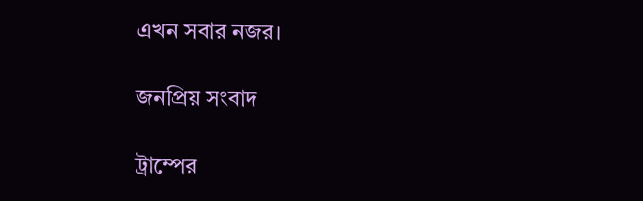এখন সবার নজর।

জনপ্রিয় সংবাদ

ট্রাম্পের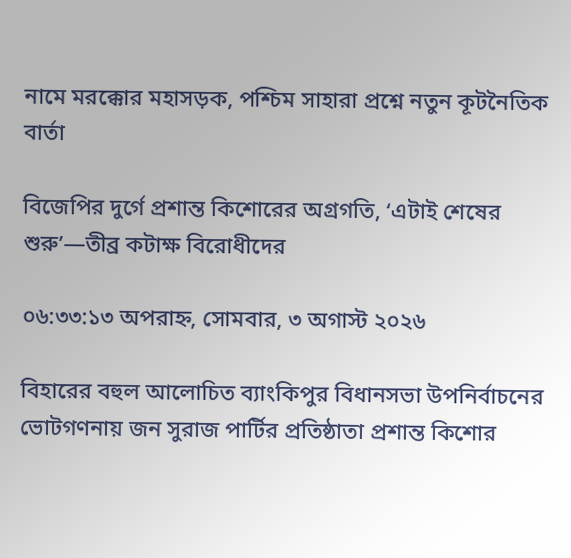নামে মরক্কোর মহাসড়ক, পশ্চিম সাহারা প্রশ্নে নতুন কূটনৈতিক বার্তা

বিজেপির দুর্গে প্রশান্ত কিশোরের অগ্রগতি, ‘এটাই শেষের শুরু’—তীব্র কটাক্ষ বিরোধীদের

০৬:৩৩:১৩ অপরাহ্ন, সোমবার, ৩ অগাস্ট ২০২৬

বিহারের বহুল আলোচিত ব্যাংকিপুর বিধানসভা উপনির্বাচনের ভোটগণনায় জন সুরাজ পার্টির প্রতিষ্ঠাতা প্রশান্ত কিশোর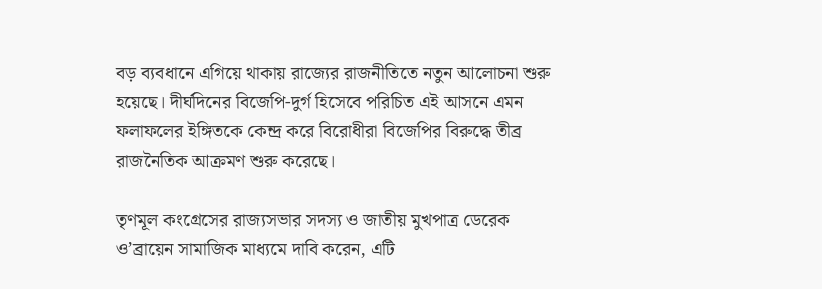বড় ব্যবধানে এগিয়ে থাকায় রাজ্যের রাজনীতিতে নতুন আলোচনা শুরু হয়েছে। দীর্ঘদিনের বিজেপি-দুর্গ হিসেবে পরিচিত এই আসনে এমন ফলাফলের ইঙ্গিতকে কেন্দ্র করে বিরোধীরা বিজেপির বিরুদ্ধে তীব্র রাজনৈতিক আক্রমণ শুরু করেছে।

তৃণমূল কংগ্রেসের রাজ্যসভার সদস্য ও জাতীয় মুখপাত্র ডেরেক ও’ব্রায়েন সামাজিক মাধ্যমে দাবি করেন, এটি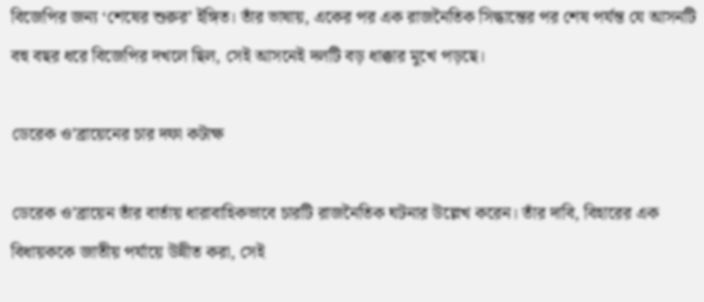বিজেপির জন্য ‘শেষের শুরুর’ ইঙ্গিত। তাঁর ভাষায়, একের পর এক রাজনৈতিক সিদ্ধান্তের পর শেষ পর্যন্ত যে আসনটি বহু বছর ধরে বিজেপির দখলে ছিল, সেই আসনেই দলটি বড় ধাক্কার মুখে পড়ছে।

ডেরেক ও’ব্রায়েনের চার দফা কটাক্ষ

ডেরেক ও’ব্রায়েন তাঁর বার্তায় ধারাবাহিকভাবে চারটি রাজনৈতিক ঘটনার উল্লেখ করেন। তাঁর দাবি, বিহারের এক বিধায়ককে জাতীয় পর্যায়ে উন্নীত করা, সেই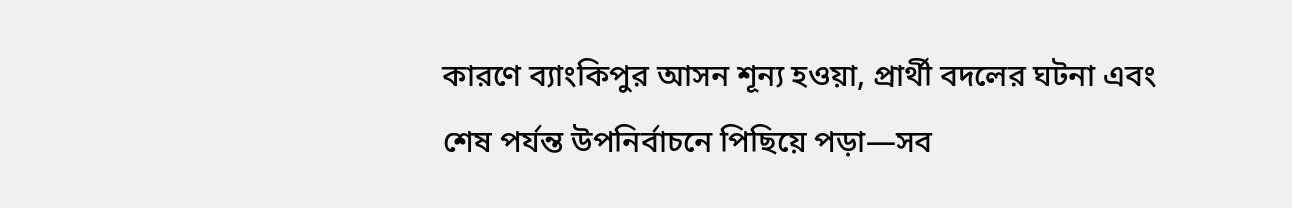কারণে ব্যাংকিপুর আসন শূন্য হওয়া, প্রার্থী বদলের ঘটনা এবং শেষ পর্যন্ত উপনির্বাচনে পিছিয়ে পড়া—সব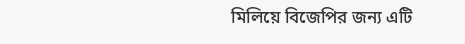মিলিয়ে বিজেপির জন্য এটি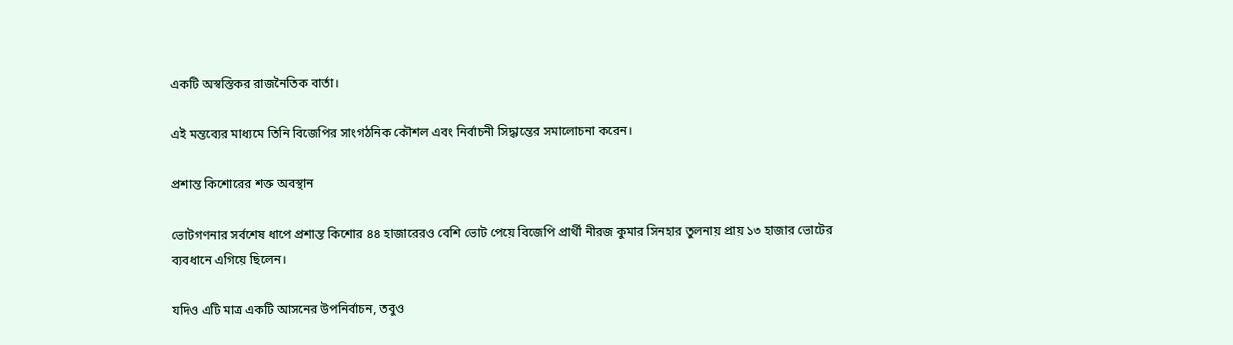একটি অস্বস্তিকর রাজনৈতিক বার্তা।

এই মন্তব্যের মাধ্যমে তিনি বিজেপির সাংগঠনিক কৌশল এবং নির্বাচনী সিদ্ধান্তের সমালোচনা করেন।

প্রশান্ত কিশোরের শক্ত অবস্থান

ভোটগণনার সর্বশেষ ধাপে প্রশান্ত কিশোর ৪৪ হাজারেরও বেশি ভোট পেয়ে বিজেপি প্রার্থী নীরজ কুমার সিনহার তুলনায় প্রায় ১৩ হাজার ভোটের ব্যবধানে এগিয়ে ছিলেন।

যদিও এটি মাত্র একটি আসনের উপনির্বাচন, তবুও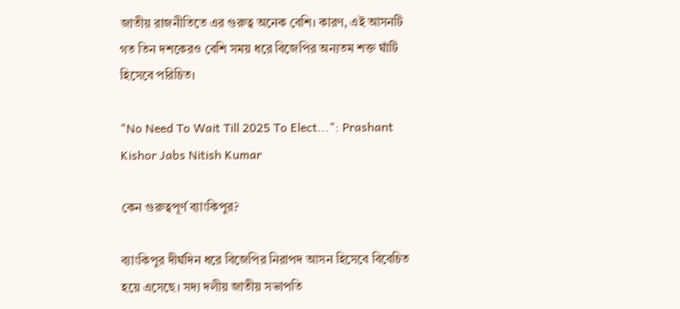জাতীয় রাজনীতিতে এর গুরুত্ব অনেক বেশি। কারণ, এই আসনটি গত তিন দশকেরও বেশি সময় ধরে বিজেপির অন্যতম শক্ত ঘাঁটি হিসেবে পরিচিত।

"No Need To Wait Till 2025 To Elect...": Prashant Kishor Jabs Nitish Kumar

কেন গুরুত্বপূর্ণ ব্যাংকিপুর?

ব্যাংকিপুর দীর্ঘদিন ধরে বিজেপির নিরাপদ আসন হিসেবে বিবেচিত হয়ে এসেছে। সদ্য দলীয় জাতীয় সভাপতি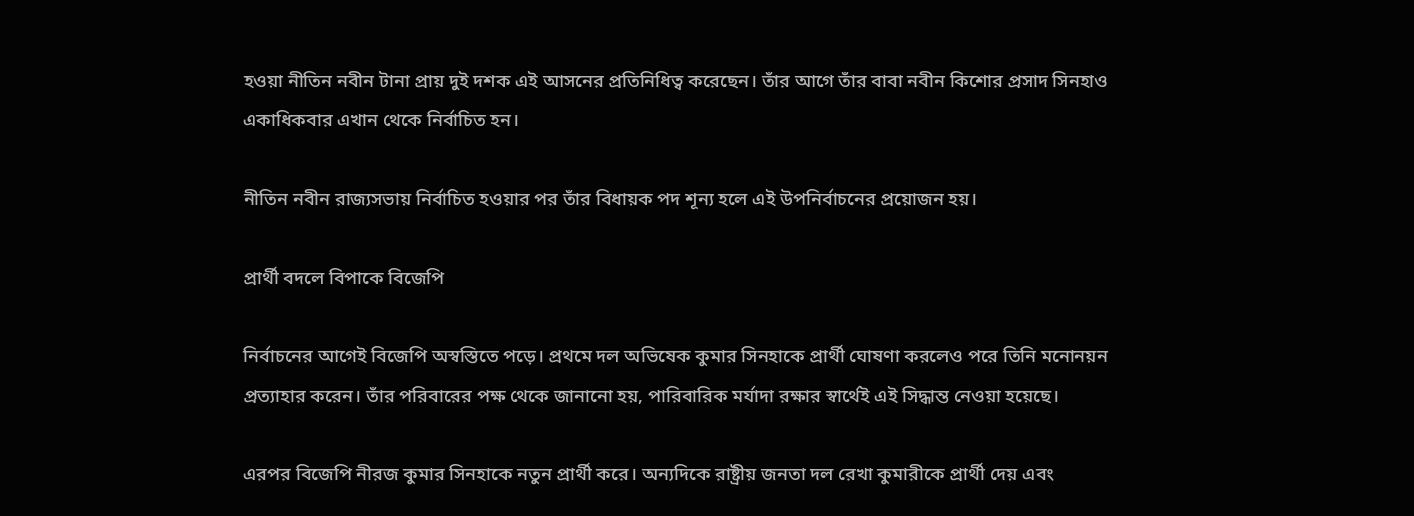হওয়া নীতিন নবীন টানা প্রায় দুই দশক এই আসনের প্রতিনিধিত্ব করেছেন। তাঁর আগে তাঁর বাবা নবীন কিশোর প্রসাদ সিনহাও একাধিকবার এখান থেকে নির্বাচিত হন।

নীতিন নবীন রাজ্যসভায় নির্বাচিত হওয়ার পর তাঁর বিধায়ক পদ শূন্য হলে এই উপনির্বাচনের প্রয়োজন হয়।

প্রার্থী বদলে বিপাকে বিজেপি

নির্বাচনের আগেই বিজেপি অস্বস্তিতে পড়ে। প্রথমে দল অভিষেক কুমার সিনহাকে প্রার্থী ঘোষণা করলেও পরে তিনি মনোনয়ন প্রত্যাহার করেন। তাঁর পরিবারের পক্ষ থেকে জানানো হয়, পারিবারিক মর্যাদা রক্ষার স্বার্থেই এই সিদ্ধান্ত নেওয়া হয়েছে।

এরপর বিজেপি নীরজ কুমার সিনহাকে নতুন প্রার্থী করে। অন্যদিকে রাষ্ট্রীয় জনতা দল রেখা কুমারীকে প্রার্থী দেয় এবং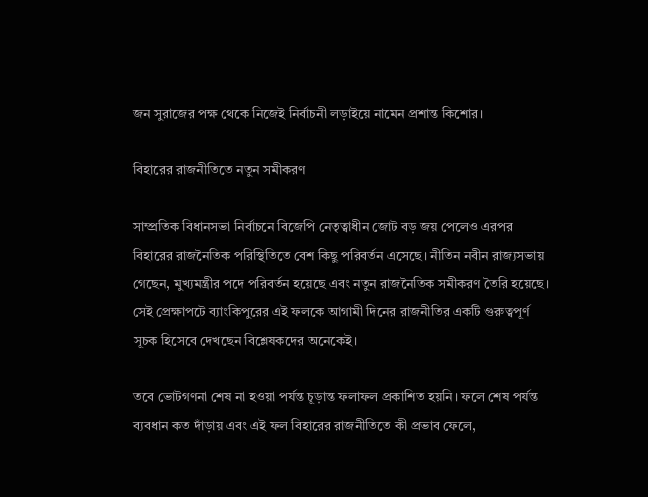জন সুরাজের পক্ষ থেকে নিজেই নির্বাচনী লড়াইয়ে নামেন প্রশান্ত কিশোর।

বিহারের রাজনীতিতে নতুন সমীকরণ

সাম্প্রতিক বিধানসভা নির্বাচনে বিজেপি নেতৃত্বাধীন জোট বড় জয় পেলেও এরপর বিহারের রাজনৈতিক পরিস্থিতিতে বেশ কিছু পরিবর্তন এসেছে। নীতিন নবীন রাজ্যসভায় গেছেন, মুখ্যমন্ত্রীর পদে পরিবর্তন হয়েছে এবং নতুন রাজনৈতিক সমীকরণ তৈরি হয়েছে। সেই প্রেক্ষাপটে ব্যাংকিপুরের এই ফলকে আগামী দিনের রাজনীতির একটি গুরুত্বপূর্ণ সূচক হিসেবে দেখছেন বিশ্লেষকদের অনেকেই।

তবে ভোটগণনা শেষ না হওয়া পর্যন্ত চূড়ান্ত ফলাফল প্রকাশিত হয়নি। ফলে শেষ পর্যন্ত ব্যবধান কত দাঁড়ায় এবং এই ফল বিহারের রাজনীতিতে কী প্রভাব ফেলে,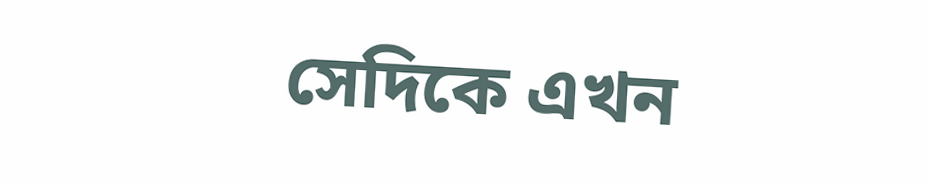সেদিকে এখন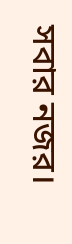সবার নজর।